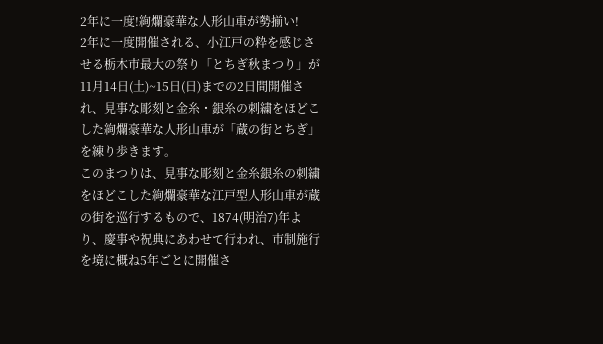2年に一度!絢爛豪華な人形山車が勢揃い!
2年に一度開催される、小江戸の粋を感じさせる栃木市最大の祭り「とちぎ秋まつり」が11月14日(土)~15日(日)までの2日間開催され、見事な彫刻と金糸・銀糸の刺繍をほどこした絢爛豪華な人形山車が「蔵の街とちぎ」を練り歩きます。
このまつりは、見事な彫刻と金糸銀糸の刺繍をほどこした絢爛豪華な江戸型人形山車が蔵の街を巡行するもので、1874(明治7)年より、慶事や祝典にあわせて行われ、市制施行を境に概ね5年ごとに開催さ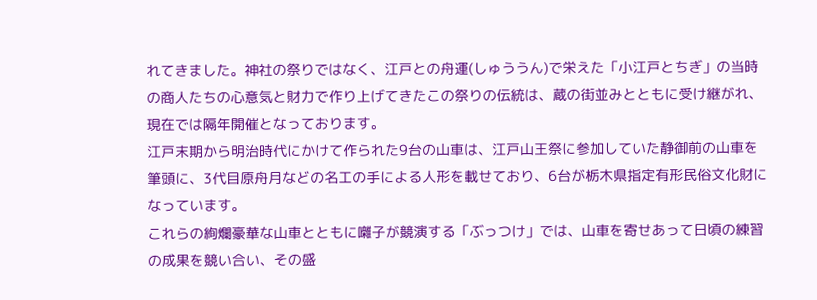れてきました。神社の祭りではなく、江戸との舟運(しゅううん)で栄えた「小江戸とちぎ」の当時の商人たちの心意気と財力で作り上げてきたこの祭りの伝統は、蔵の街並みとともに受け継がれ、現在では隔年開催となっております。
江戸末期から明治時代にかけて作られた9台の山車は、江戸山王祭に参加していた静御前の山車を筆頭に、3代目原舟月などの名工の手による人形を載せており、6台が栃木県指定有形民俗文化財になっています。
これらの絢爛豪華な山車とともに囃子が競演する「ぶっつけ」では、山車を寄せあって日頃の練習の成果を競い合い、その盛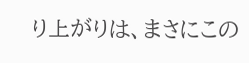り上がりは、まさにこの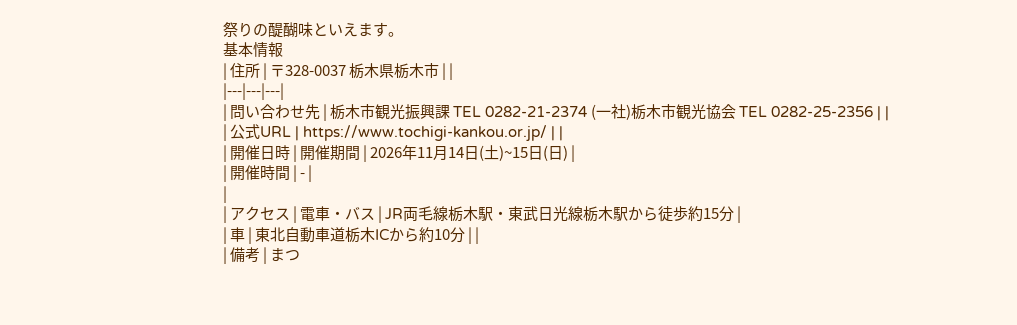祭りの醍醐味といえます。
基本情報
| 住所 | 〒328-0037 栃木県栃木市 | |
|---|---|---|
| 問い合わせ先 | 栃木市観光振興課 TEL 0282-21-2374 (一社)栃木市観光協会 TEL 0282-25-2356 | |
| 公式URL | https://www.tochigi-kankou.or.jp/ | |
| 開催日時 | 開催期間 | 2026年11月14日(土)~15日(日) |
| 開催時間 | - |
|
| アクセス | 電車・バス | JR両毛線栃木駅・東武日光線栃木駅から徒歩約15分 |
| 車 | 東北自動車道栃木ICから約10分 | |
| 備考 | まつ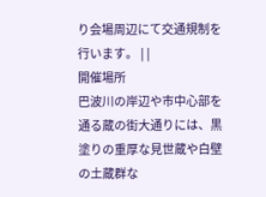り会場周辺にて交通規制を行います。 | |
開催場所
巴波川の岸辺や市中心部を通る蔵の街大通りには、黒塗りの重厚な見世蔵や白壁の土蔵群な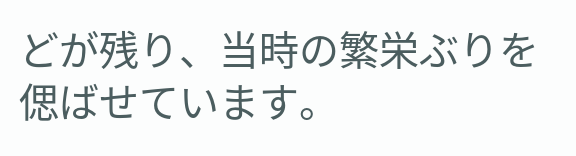どが残り、当時の繁栄ぶりを偲ばせています。